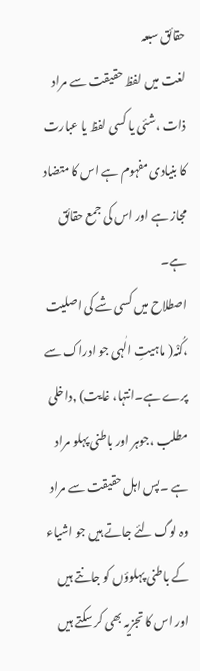حقائق سبعہ
لغت میں لفظ حقیقت سے مراد ذات ،شئی یا کسی لفظ یا عبارت کا بنیادی مفہوم ہے اس کا متضاد مجاز ہے اور اس کی جمع حقائق ہے۔
اصطلاح میں کسی شے کی اصلیت ،کُنْہ( ماہیتِ الٰہی جو ادراک سے پرے ہے۔انتہا، غایت) ,داخلی مطلب ،جوہر اور باطنی پہلو مراد ہے ۔پس اہل حقیقت سے مراد وہ لوگ لئے جاتے ہیں جو اشیاء کے باطنی پہلوؤں کو جانتے ہیں اور اس کا تجزیہ بھی کر سکتے ہیں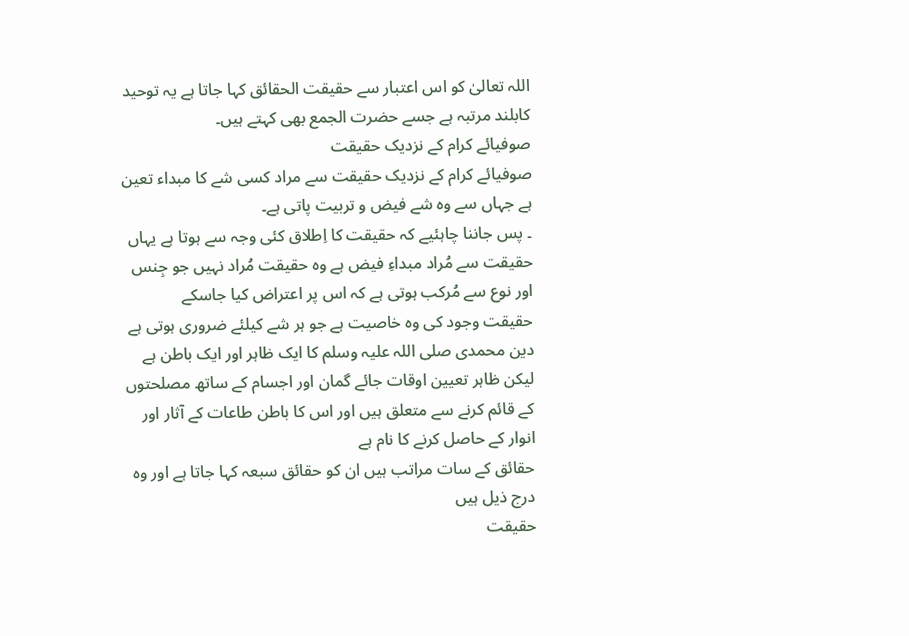اللہ تعالیٰ کو اس اعتبار سے حقیقت الحقائق کہا جاتا ہے یہ توحید کابلند مرتبہ ہے جسے حضرت الجمع بھی کہتے ہیں۔
صوفیائے کرام کے نزدیک حقیقت
صوفیائے کرام کے نزدیک حقیقت سے مراد کسی شے کا مبداء تعین ہے جہاں سے وہ شے فیض و تربیت پاتی ہے۔
۔ پس جاننا چاہئیے کہ حقیقت کا اِطلاق کئی وجہ سے ہوتا ہے یہاں حقیقت سے مُراد مبداءِ فیض ہے وہ حقیقت مُراد نہیں جو جِنس اور نوع سے مُرکب ہوتی ہے کہ اس پر اعتراض کیا جاسکے
حقیقت وجود کی وہ خاصیت ہے جو ہر شے کیلئے ضروری ہوتی ہے
دین محمدی صلی اللہ علیہ وسلم کا ایک ظاہر اور ایک باطن ہے لیکن ظاہر تعیین اوقات جائے گمان اور اجسام کے ساتھ مصلحتوں کے قائم کرنے سے متعلق ہیں اور اس کا باطن طاعات کے آثار اور انوار کے حاصل کرنے کا نام ہے
حقائق کے سات مراتب ہیں ان کو حقائق سبعہ کہا جاتا ہے اور وہ درج ذیل ہیں
حقیقت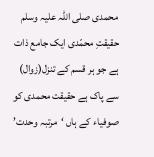محمدی صلی اللہ علیہ وسلم
حقیقتِ محمّدی ایک جامع ذات ہے جو ہر قسم کے تنزل(زوال) سے پاک ہے حقیقت محمدی کو صوفیاء کے ہاں ‘مرتبہ وحدت’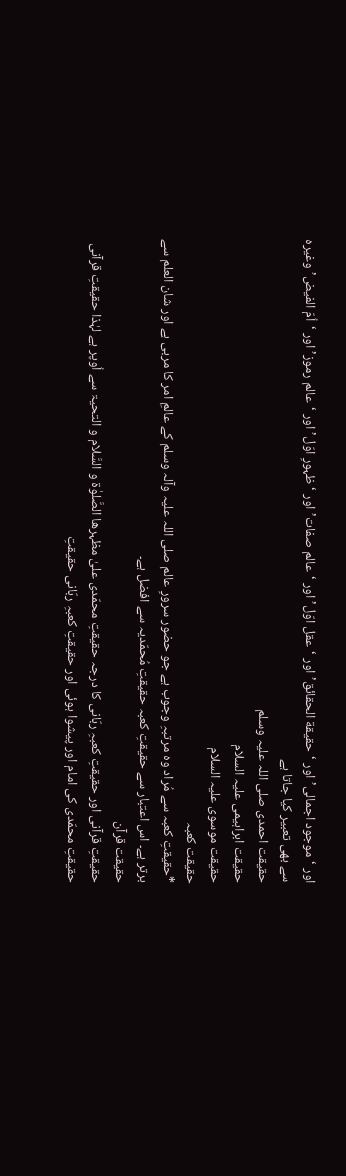اور ‘موجود اجمالی’ اور ‘حقیقة الحقائق’ اور ‘عقل اوّل’ اور ‘عالم صفات’ اور ‘ظہورِ اوّل’ اور ‘عالم رموز’ اور ‘اُمّ الفیض’ وغیرہ سے بھی تعبیر کیا جاتا ہے
حقیقت احمدی صلی اللہ علیہ وسلم
حقیقت ابراہیمی علیہ السلام
حقیقت موسوی علیہ السلام
حقیقت کعبہ
*حقیقتِ کعبہ سے مُراد وہ مرتبہِ وجوب ہے جو حضور سرورِ عالم صلی اللہ علیہ وآلہ وسلم کے عالمِ امر کا مربی ہے اور شان العلم سے برتر ہے۔ اس اعتبار سے حقیقتِ کعبہ حقیقتِ مُحمّدیہ سے افضل ہے۔
حقیقت قرآن
حقیقتِ قرآنی اور حقیقتِ کعبہِ ربّانی کا درجہ حقیقتِ محمّدی علیٰ مظہرھا الصَّلوٰۃ و السَّلام و التحیۃ سے اُوپر ہے لہٰذا حقیقتِ قرآنی حقیقتِ محمّدی کی امام اور پیشوا ہوئی اور حقیقتِ کعبہِ ربّانی حقیقتِ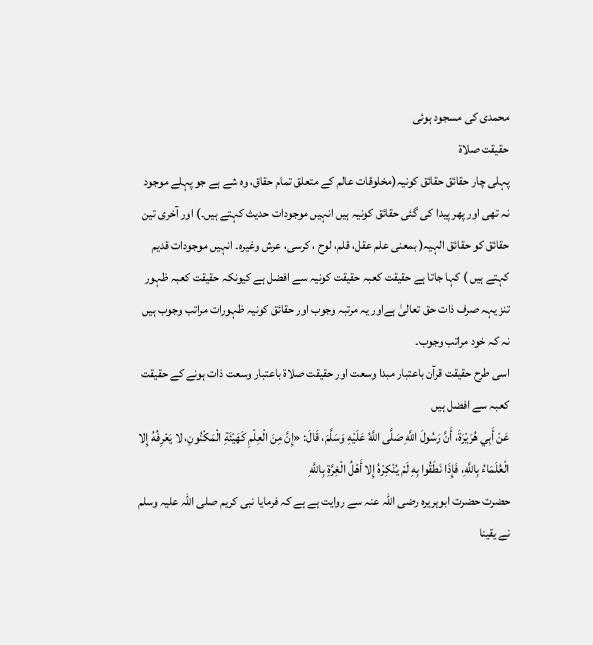محمدی کی مسجود ہوئی
حقیقت صلاۃ
پہلی چار حقائق حقائق کونیہ(مخلوقات عالم کے متعلق تمام حقاق، وہ شے ہے جو پہلے موجود نہ تھی اور پھر پیدا کی گئی حقائق کونیہ ہیں انہیں موجودات حدیث کہتے ہیں۔) اور آخری تین حقائق کو حقائق الہیہ( بمعنی علم عقل، قلم، لوح ، کرسی، عرش وغیرہ۔ انہیں موجودات قدیم کہتے ہیں ) کہا جاتا ہے حقیقت کعبہ حقیقت کونیہ سے افضل ہے کیونکہ حقیقت کعبہ ظہور تنز یہہ صرف ذات حق تعالیٰ ہےاور یہ مرتبہ وجوب اور حقائق کونیہ ظہورات مراتب وجوب ہیں نہ کہ خود مراتب وجوب۔
اسی طرح حقیقت قرآن باعتبار مبدا وسعت اور حقیقت صلاۃ باعتبار وسعت ذات ہونے کے حقیقت کعبہ سے افضل ہیں
عَنْ أَبِي هُرَيْرَةَ، أَنَّ رَسُولَ اللَّهِ صَلَّى اللَّهُ عَلَيْهِ وَسَلَّمَ، قَالَ: «إِنَّ مِنَ الْعِلْمِ كَهَيْئَةِ الْمَكْنُونِ، لا يَعْرِفُهُ إِلا الْعُلَمَاءُ بِاللَّهِ، فَإِذَا نَطَقُوا بِهِ لَمْ يُنْكِرْهُ إِلا أَهْلُ الْغِرَّةِ بِاللَّهِ
حضرت حضرت ابوہریرہ رضی اللہ عنہ سے روایت ہے ہے کہ فرمایا نبی کریم صلی اللہ علیہ وسلم نے یقینا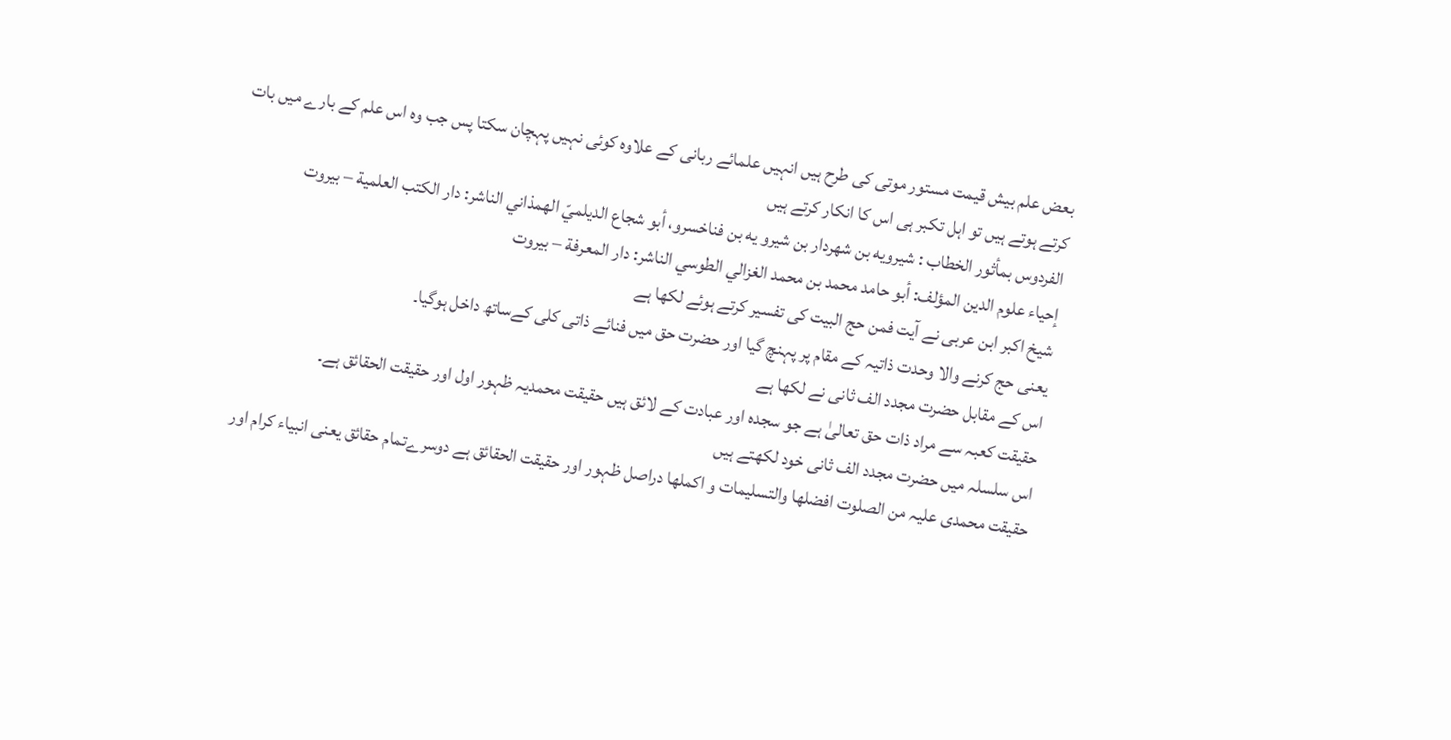بعض علم بیش قیمت مستور موتی کی طرح ہیں انہیں علمائے ربانی کے علاوہ کوئی نہیں پہچان سکتا پس جب وہ اس علم کے بارے میں بات کرتے ہوتے ہیں تو اہل تکبر ہی اس کا انکار کرتے ہیں
الفردوس بمأثور الخطاب : شيرويه بن شهردار بن شيرو يه بن فناخسرو، أبو شجاع الديلميّ الهمذاني الناشر: دار الكتب العلمية – بيروت
إحياء علوم الدين المؤلف: أبو حامد محمد بن محمد الغزالي الطوسي الناشر: دار المعرفة – بيروت
شیخ اکبر ابن عربی نے آیت فمن حج البیت کی تفسیر کرتے ہوئے لکھا ہے
یعنی حج کرنے والا وحدت ذاتیہ کے مقام پر پہنچ گیا اور حضرت حق میں فنائے ذاتی کلی کےساتھ داخل ہوگیا۔
اس کے مقابل حضرت مجدد الف ثانی نے لکھا ہے
حقیقت کعبہ سے مراد ذات حق تعالیٰ ہے جو سجدہ اور عبادت کے لائق ہیں حقیقت محمدیہ ظہور اول اور حقیقت الحقائق ہے۔
اس سلسلہ میں حضرت مجدد الف ثانی خود لکھتے ہیں
حقیقت محمدی علیہ من الصلوت افضلھا والتسلیمات و اکملھا دراصل ظہور اور حقیقت الحقائق ہے دوسرےتمام حقائق یعنی انبیاء کرام اور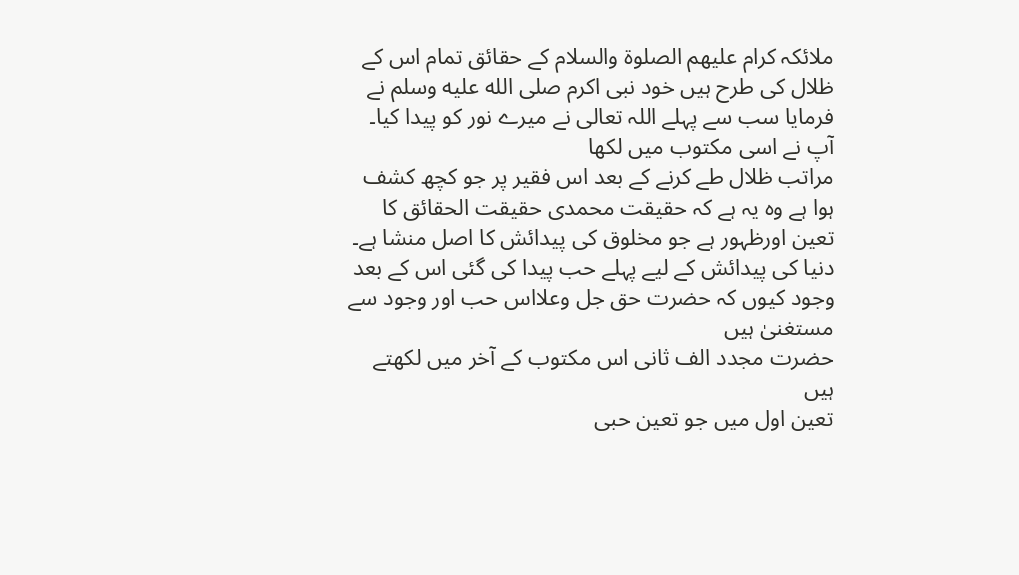ملائکہ کرام علیھم الصلوۃ والسلام کے حقائق تمام اس کے ظلال کی طرح ہیں خود نبی اکرم صلى الله عليه وسلم نے فرمایا سب سے پہلے اللہ تعالی نے میرے نور کو پیدا کیا۔
آپ نے اسی مکتوب میں لکھا
مراتب ظلال طے کرنے کے بعد اس فقیر پر جو کچھ کشف ہوا ہے وہ یہ ہے کہ حقیقت محمدی حقیقت الحقائق کا تعین اورظہور ہے جو مخلوق کی پیدائش کا اصل منشا ہے۔
دنیا کی پیدائش کے لیے پہلے حب پیدا کی گئی اس کے بعد وجود کیوں کہ حضرت حق جل وعلااس حب اور وجود سے مستغنیٰ ہیں
حضرت مجدد الف ثانی اس مکتوب کے آخر میں لکھتے ہیں
تعین اول میں جو تعین حبی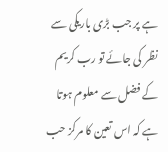ہے پر جب بڑی باریکی سے نظر کی جائے تو رب کریم کے فضل سے معلوم ہوتا ہے کہ اس تعین کا مرکز حب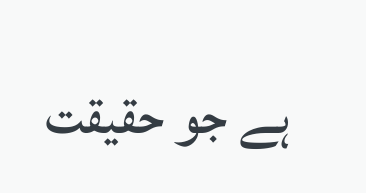ہے جو حقیقت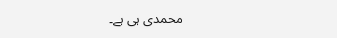محمدی ہی ہے۔